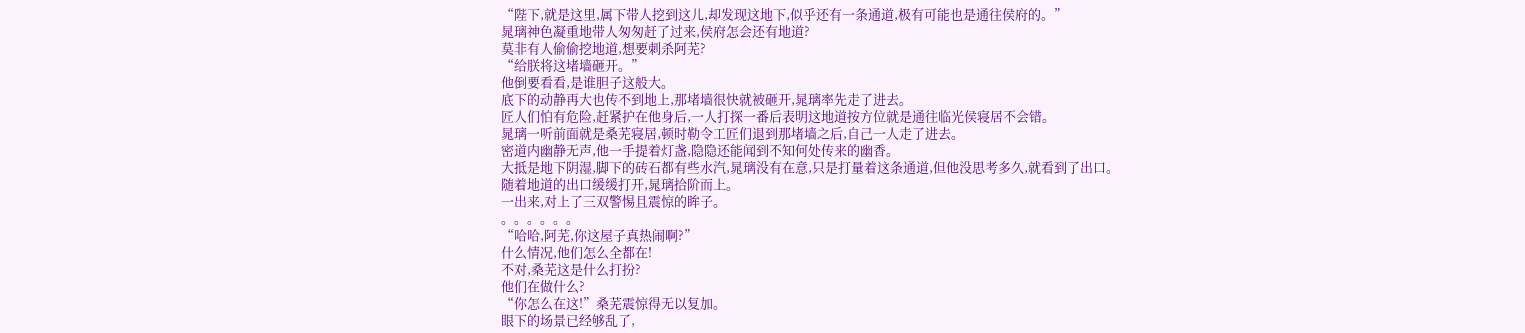“陛下,就是这里,属下带人挖到这儿,却发现这地下,似乎还有一条通道,极有可能也是通往侯府的。”
晁璃神色凝重地带人匆匆赶了过来,侯府怎会还有地道?
莫非有人偷偷挖地道,想要刺杀阿芜?
“给朕将这堵墙砸开。”
他倒要看看,是谁胆子这般大。
底下的动静再大也传不到地上,那堵墙很快就被砸开,晁璃率先走了进去。
匠人们怕有危险,赶紧护在他身后,一人打探一番后表明这地道按方位就是通往临光侯寝居不会错。
晁璃一听前面就是桑芜寝居,顿时勒令工匠们退到那堵墙之后,自己一人走了进去。
密道内幽静无声,他一手提着灯盏,隐隐还能闻到不知何处传来的幽香。
大抵是地下阴湿,脚下的砖石都有些水汽,晁璃没有在意,只是打量着这条通道,但他没思考多久,就看到了出口。
随着地道的出口缓缓打开,晁璃拾阶而上。
一出来,对上了三双警惕且震惊的眸子。
。。。。。。
“哈哈,阿芜,你这屋子真热闹啊?”
什么情况,他们怎么全都在!
不对,桑芜这是什么打扮?
他们在做什么?
“你怎么在这!”桑芜震惊得无以复加。
眼下的场景已经够乱了,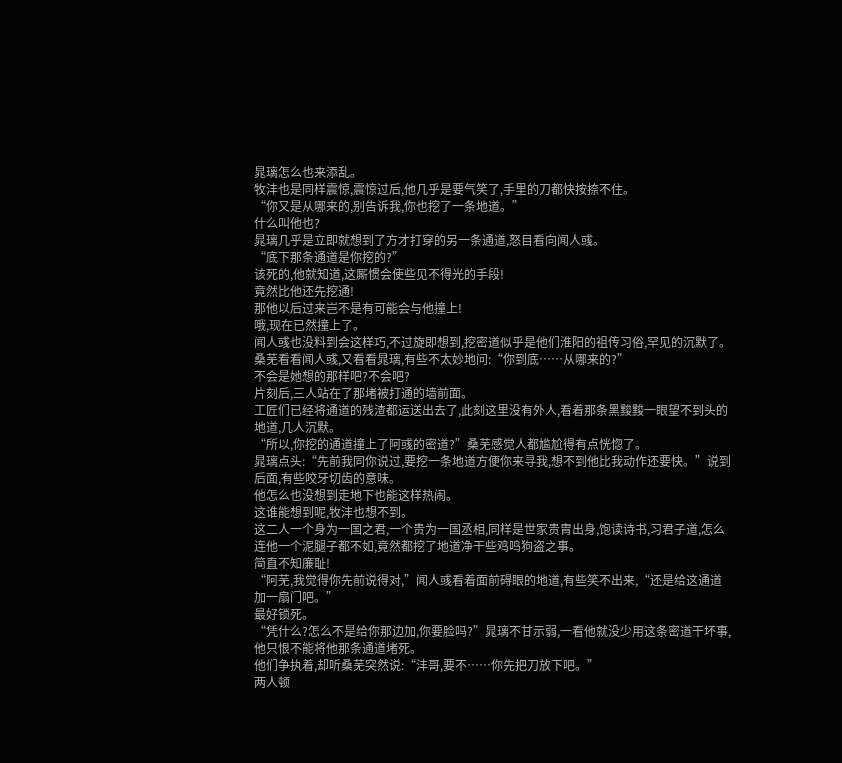晁璃怎么也来添乱。
牧沣也是同样震惊,震惊过后,他几乎是要气笑了,手里的刀都快按捺不住。
“你又是从哪来的,别告诉我,你也挖了一条地道。”
什么叫他也?
晁璃几乎是立即就想到了方才打穿的另一条通道,怒目看向闻人彧。
“底下那条通道是你挖的?”
该死的,他就知道,这厮惯会使些见不得光的手段!
竟然比他还先挖通!
那他以后过来岂不是有可能会与他撞上!
哦,现在已然撞上了。
闻人彧也没料到会这样巧,不过旋即想到,挖密道似乎是他们淮阳的祖传习俗,罕见的沉默了。
桑芜看看闻人彧,又看看晁璃,有些不太妙地问:“你到底……从哪来的?”
不会是她想的那样吧?不会吧?
片刻后,三人站在了那堵被打通的墙前面。
工匠们已经将通道的残渣都运送出去了,此刻这里没有外人,看着那条黑黢黢一眼望不到头的地道,几人沉默。
“所以,你挖的通道撞上了阿彧的密道?”桑芜感觉人都尴尬得有点恍惚了。
晁璃点头:“先前我同你说过,要挖一条地道方便你来寻我,想不到他比我动作还要快。”说到后面,有些咬牙切齿的意味。
他怎么也没想到走地下也能这样热闹。
这谁能想到呢,牧沣也想不到。
这二人一个身为一国之君,一个贵为一国丞相,同样是世家贵胄出身,饱读诗书,习君子道,怎么连他一个泥腿子都不如,竟然都挖了地道净干些鸡鸣狗盗之事。
简直不知廉耻!
“阿芜,我觉得你先前说得对,”闻人彧看着面前碍眼的地道,有些笑不出来,“还是给这通道加一扇门吧。”
最好锁死。
“凭什么?怎么不是给你那边加,你要脸吗?”晁璃不甘示弱,一看他就没少用这条密道干坏事,他只恨不能将他那条通道堵死。
他们争执着,却听桑芜突然说:“沣哥,要不……你先把刀放下吧。”
两人顿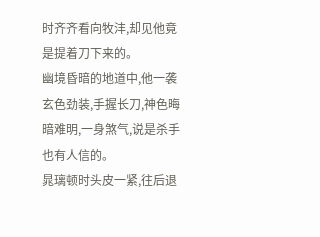时齐齐看向牧沣,却见他竟是提着刀下来的。
幽境昏暗的地道中,他一袭玄色劲装,手握长刀,神色晦暗难明,一身煞气,说是杀手也有人信的。
晁璃顿时头皮一紧,往后退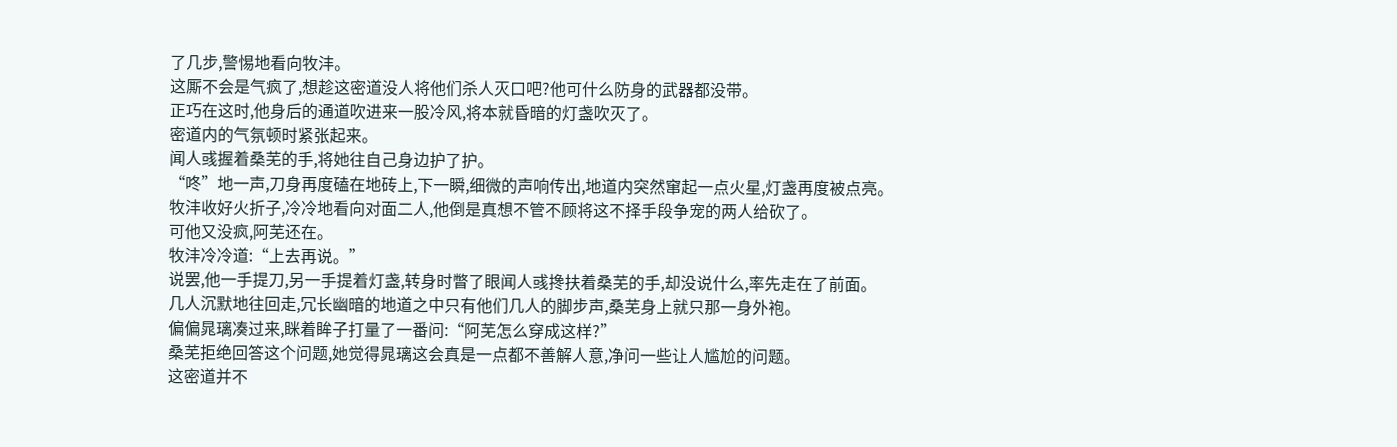了几步,警惕地看向牧沣。
这厮不会是气疯了,想趁这密道没人将他们杀人灭口吧?他可什么防身的武器都没带。
正巧在这时,他身后的通道吹进来一股冷风,将本就昏暗的灯盏吹灭了。
密道内的气氛顿时紧张起来。
闻人彧握着桑芜的手,将她往自己身边护了护。
“咚”地一声,刀身再度磕在地砖上,下一瞬,细微的声响传出,地道内突然窜起一点火星,灯盏再度被点亮。
牧沣收好火折子,冷冷地看向对面二人,他倒是真想不管不顾将这不择手段争宠的两人给砍了。
可他又没疯,阿芜还在。
牧沣冷冷道:“上去再说。”
说罢,他一手提刀,另一手提着灯盏,转身时瞥了眼闻人彧搀扶着桑芜的手,却没说什么,率先走在了前面。
几人沉默地往回走,冗长幽暗的地道之中只有他们几人的脚步声,桑芜身上就只那一身外袍。
偏偏晁璃凑过来,眯着眸子打量了一番问:“阿芜怎么穿成这样?”
桑芜拒绝回答这个问题,她觉得晁璃这会真是一点都不善解人意,净问一些让人尴尬的问题。
这密道并不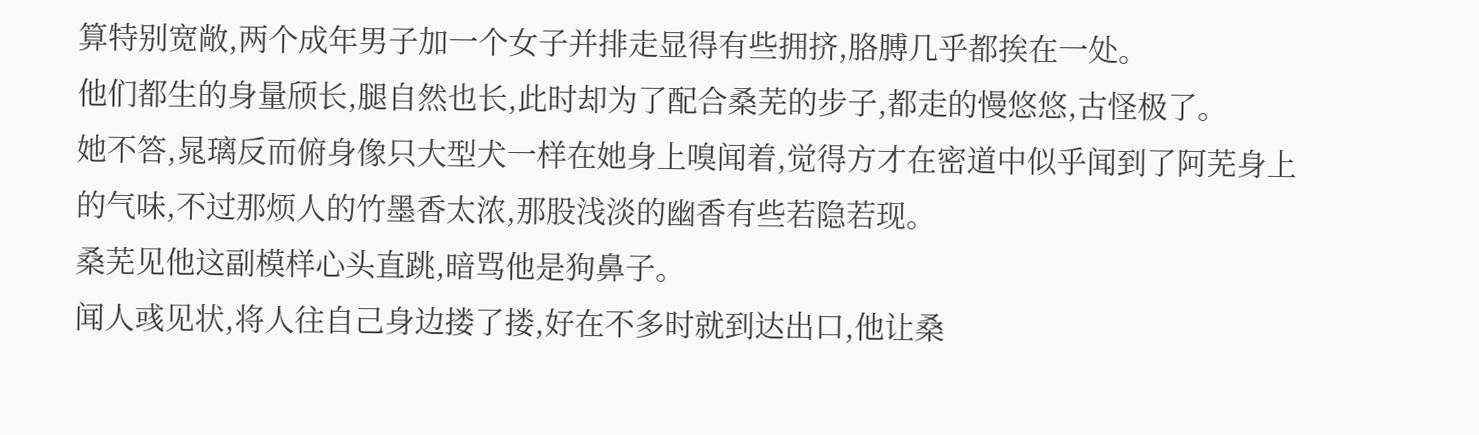算特别宽敞,两个成年男子加一个女子并排走显得有些拥挤,胳膊几乎都挨在一处。
他们都生的身量颀长,腿自然也长,此时却为了配合桑芜的步子,都走的慢悠悠,古怪极了。
她不答,晁璃反而俯身像只大型犬一样在她身上嗅闻着,觉得方才在密道中似乎闻到了阿芜身上的气味,不过那烦人的竹墨香太浓,那股浅淡的幽香有些若隐若现。
桑芜见他这副模样心头直跳,暗骂他是狗鼻子。
闻人彧见状,将人往自己身边搂了搂,好在不多时就到达出口,他让桑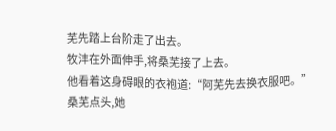芜先踏上台阶走了出去。
牧沣在外面伸手,将桑芜接了上去。
他看着这身碍眼的衣袍道:“阿芜先去换衣服吧。”
桑芜点头,她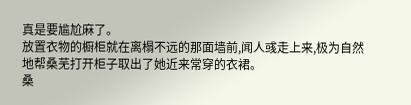真是要尴尬麻了。
放置衣物的橱柜就在离榻不远的那面墙前,闻人彧走上来,极为自然地帮桑芜打开柜子取出了她近来常穿的衣裙。
桑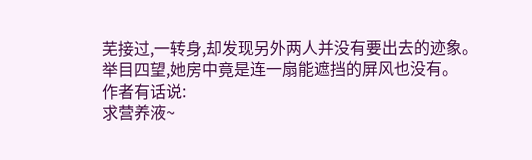芜接过,一转身,却发现另外两人并没有要出去的迹象。
举目四望,她房中竟是连一扇能遮挡的屏风也没有。
作者有话说:
求营养液~